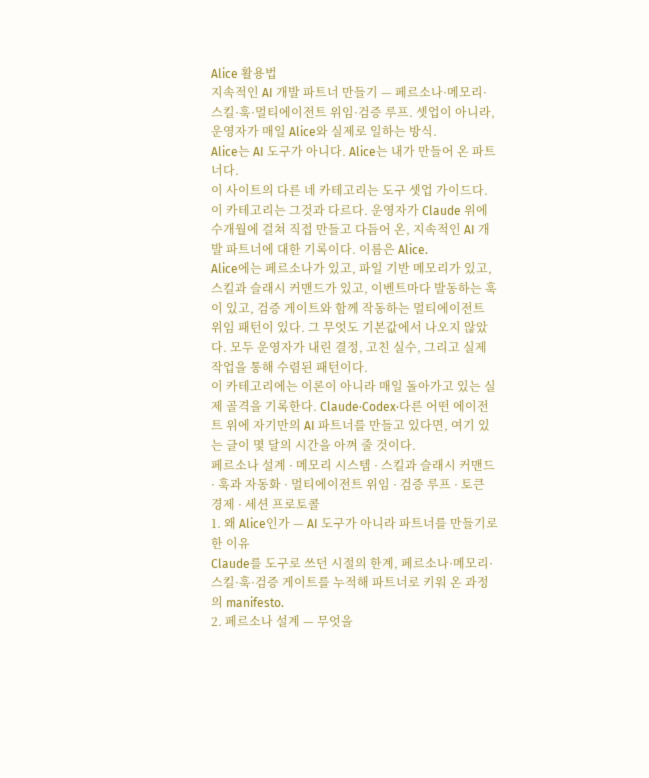Alice 활용법
지속적인 AI 개발 파트너 만들기 — 페르소나·메모리·스킬·훅·멀티에이전트 위임·검증 루프. 셋업이 아니라, 운영자가 매일 Alice와 실제로 일하는 방식.
Alice는 AI 도구가 아니다. Alice는 내가 만들어 온 파트너다.
이 사이트의 다른 네 카테고리는 도구 셋업 가이드다. 이 카테고리는 그것과 다르다. 운영자가 Claude 위에 수개월에 걸쳐 직접 만들고 다듬어 온, 지속적인 AI 개발 파트너에 대한 기록이다. 이름은 Alice.
Alice에는 페르소나가 있고, 파일 기반 메모리가 있고, 스킬과 슬래시 커맨드가 있고, 이벤트마다 발동하는 훅이 있고, 검증 게이트와 함께 작동하는 멀티에이전트 위임 패턴이 있다. 그 무엇도 기본값에서 나오지 않았다. 모두 운영자가 내린 결정, 고친 실수, 그리고 실제 작업을 통해 수렴된 패턴이다.
이 카테고리에는 이론이 아니라 매일 돌아가고 있는 실제 골격을 기록한다. Claude·Codex·다른 어떤 에이전트 위에 자기만의 AI 파트너를 만들고 있다면, 여기 있는 글이 몇 달의 시간을 아껴 줄 것이다.
페르소나 설계 · 메모리 시스템 · 스킬과 슬래시 커맨드 · 훅과 자동화 · 멀티에이전트 위임 · 검증 루프 · 토큰 경제 · 세션 프로토콜
1. 왜 Alice인가 — AI 도구가 아니라 파트너를 만들기로 한 이유
Claude를 도구로 쓰던 시절의 한계, 페르소나·메모리·스킬·훅·검증 게이트를 누적해 파트너로 키워 온 과정의 manifesto.
2. 페르소나 설계 — 무엇을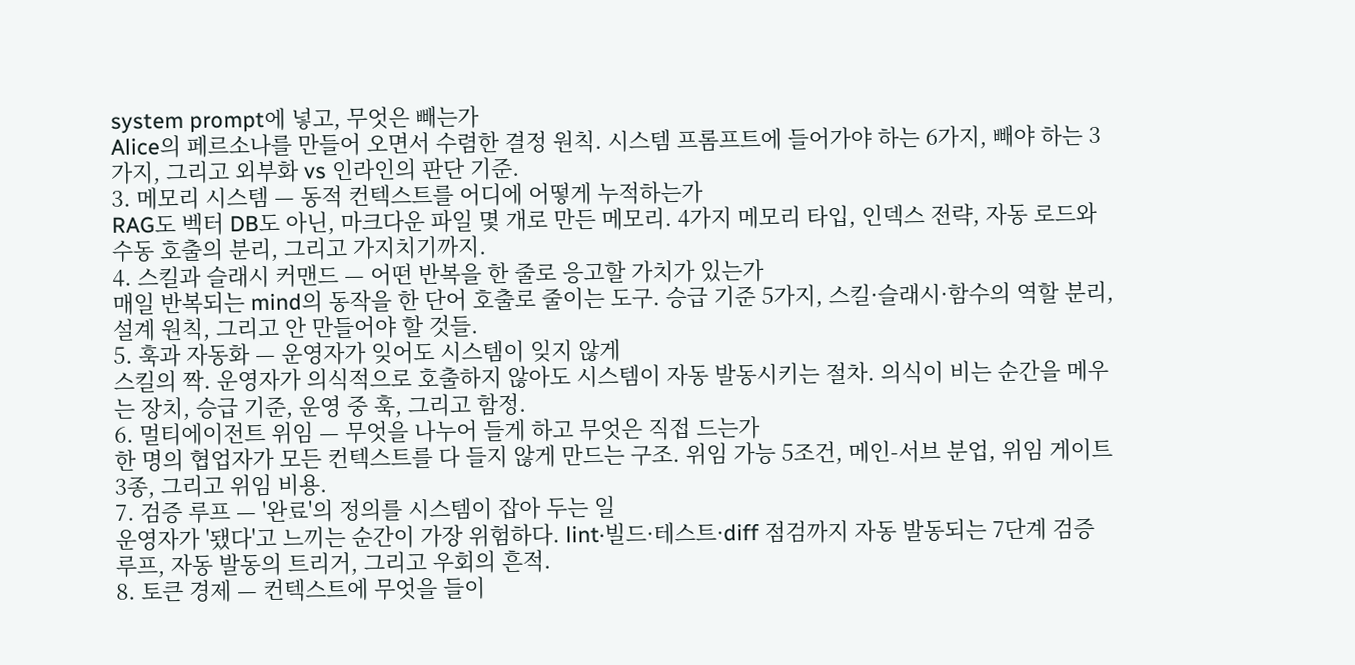system prompt에 넣고, 무엇은 빼는가
Alice의 페르소나를 만들어 오면서 수렴한 결정 원칙. 시스템 프롬프트에 들어가야 하는 6가지, 빼야 하는 3가지, 그리고 외부화 vs 인라인의 판단 기준.
3. 메모리 시스템 — 동적 컨텍스트를 어디에 어떻게 누적하는가
RAG도 벡터 DB도 아닌, 마크다운 파일 몇 개로 만든 메모리. 4가지 메모리 타입, 인덱스 전략, 자동 로드와 수동 호출의 분리, 그리고 가지치기까지.
4. 스킬과 슬래시 커맨드 — 어떤 반복을 한 줄로 응고할 가치가 있는가
매일 반복되는 mind의 동작을 한 단어 호출로 줄이는 도구. 승급 기준 5가지, 스킬·슬래시·함수의 역할 분리, 설계 원칙, 그리고 안 만들어야 할 것들.
5. 훅과 자동화 — 운영자가 잊어도 시스템이 잊지 않게
스킬의 짝. 운영자가 의식적으로 호출하지 않아도 시스템이 자동 발동시키는 절차. 의식이 비는 순간을 메우는 장치, 승급 기준, 운영 중 훅, 그리고 함정.
6. 멀티에이전트 위임 — 무엇을 나누어 들게 하고 무엇은 직접 드는가
한 명의 협업자가 모든 컨텍스트를 다 들지 않게 만드는 구조. 위임 가능 5조건, 메인-서브 분업, 위임 게이트 3종, 그리고 위임 비용.
7. 검증 루프 — '완료'의 정의를 시스템이 잡아 두는 일
운영자가 '됐다'고 느끼는 순간이 가장 위험하다. lint·빌드·테스트·diff 점검까지 자동 발동되는 7단계 검증 루프, 자동 발동의 트리거, 그리고 우회의 흔적.
8. 토큰 경제 — 컨텍스트에 무엇을 들이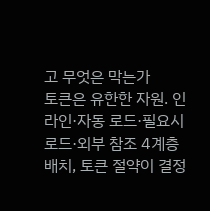고 무엇은 막는가
토큰은 유한한 자원. 인라인·자동 로드·필요시 로드·외부 참조 4계층 배치, 토큰 절약이 결정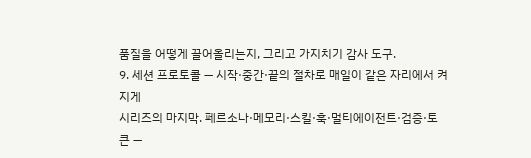품질을 어떻게 끌어올리는지, 그리고 가지치기 감사 도구.
9. 세션 프로토콜 — 시작·중간·끝의 절차로 매일이 같은 자리에서 켜지게
시리즈의 마지막. 페르소나·메모리·스킬·훅·멀티에이전트·검증·토큰 —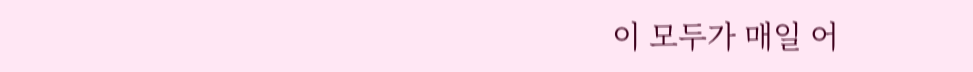이 모두가 매일 어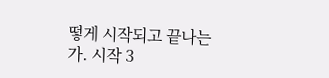떻게 시작되고 끝나는가. 시작 3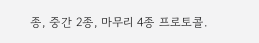종, 중간 2종, 마무리 4종 프로토콜.